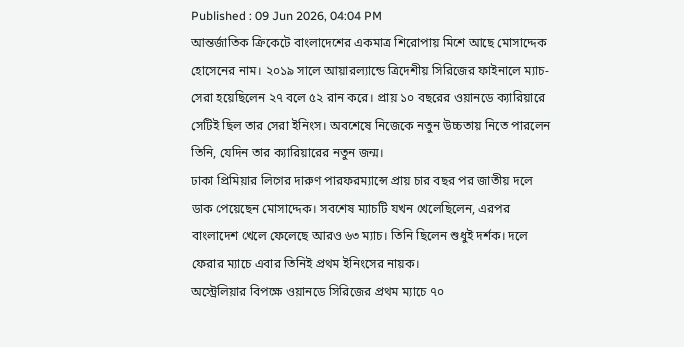Published : 09 Jun 2026, 04:04 PM
আন্তর্জাতিক ক্রিকেটে বাংলাদেশের একমাত্র শিরোপায় মিশে আছে মোসাদ্দেক হোসেনের নাম। ২০১৯ সালে আয়ারল্যান্ডে ত্রিদেশীয় সিরিজের ফাইনালে ম্যাচ-সেরা হয়েছিলেন ২৭ বলে ৫২ রান করে। প্রায় ১০ বছরের ওয়ানডে ক্যারিয়ারে সেটিই ছিল তার সেরা ইনিংস। অবশেষে নিজেকে নতুন উচ্চতায় নিতে পারলেন তিনি, যেদিন তার ক্যারিয়ারের নতুন জন্ম।
ঢাকা প্রিমিয়ার লিগের দারুণ পারফরম্যান্সে প্রায় চার বছর পর জাতীয় দলে ডাক পেয়েছেন মোসাদ্দেক। সবশেষ ম্যাচটি যখন খেলেছিলেন, এরপর বাংলাদেশ খেলে ফেলেছে আরও ৬৩ ম্যাচ। তিনি ছিলেন শুধুই দর্শক। দলে ফেরার ম্যাচে এবার তিনিই প্রথম ইনিংসের নায়ক।
অস্ট্রেলিয়ার বিপক্ষে ওয়ানডে সিরিজের প্রথম ম্যাচে ৭০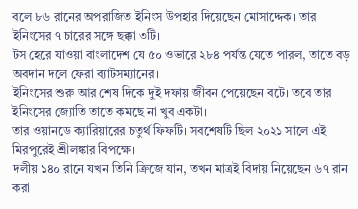বলে ৮৬ রানের অপরাজিত ইনিংস উপহার দিয়েছেন মোসাদ্দেক। তার ইনিংসের ৭ চারের সঙ্গে ছক্কা ৩টি।
টস হেরে যাওয়া বাংলাদেশ যে ৫০ ওভারে ২৮৪ পর্যন্ত যেতে পারল, তাতে বড় অবদান দলে ফেরা ব্যাটসম্যানের।
ইনিংসের শুরু আর শেষ দিকে দুই দফায় জীবন পেয়েছেন বটে। তবে তার ইনিংসের জ্যোতি তাতে কমছে না খুব একটা।
তার ওয়ানডে ক্যারিয়ারের চতুর্থ ফিফটি। সবশেষটি ছিল ২০২১ সালে এই মিরপুরেই শ্রীলঙ্কার বিপক্ষে।
দলীয় ১৪০ রানে যখন তিনি ক্রিজে যান, তখন মাত্রই বিদায় নিয়েছেন ৬৭ রান করা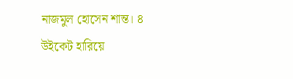নাজমুল হোসেন শান্ত। ৪ উইকেট হারিয়ে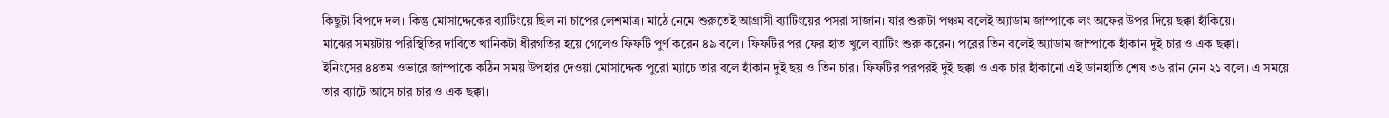কিছুটা বিপদে দল। কিন্তু মোসাদ্দেকের ব্যাটিংয়ে ছিল না চাপের লেশমাত্র। মাঠে নেমে শুরুতেই আগ্রাসী ব্যাটিংয়ের পসরা সাজান। যার শুরুটা পঞ্চম বলেই অ্যাডাম জাম্পাকে লং অফের উপর দিয়ে ছক্কা হাঁকিয়ে।
মাঝের সময়টায় পরিস্থিতির দাবিতে খানিকটা ধীরগতির হয়ে গেলেও ফিফটি পুর্ণ করেন ৪৯ বলে। ফিফটির পর ফের হাত খুলে ব্যাটিং শুরু করেন। পরের তিন বলেই অ্যাডাম জাম্পাকে হাঁকান দুই চার ও এক ছক্কা।
ইনিংসের ৪৪তম ওভারে জাম্পাকে কঠিন সময় উপহার দেওয়া মোসাদ্দেক পুরো ম্যাচে তার বলে হাঁকান দুই ছয় ও তিন চার। ফিফটির পরপরই দুই ছক্কা ও এক চার হাঁকানো এই ডানহাতি শেষ ৩৬ রান নেন ২১ বলে। এ সময়ে তার ব্যাটে আসে চার চার ও এক ছক্কা।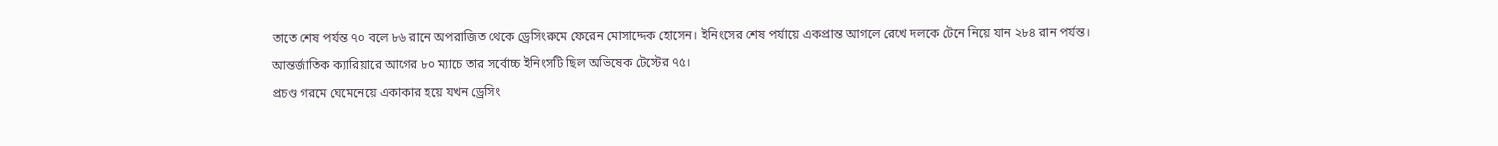তাতে শেষ পর্যন্ত ৭০ বলে ৮৬ রানে অপরাজিত থেকে ড্রেসিংরুমে ফেরেন মোসাদ্দেক হোসেন। ইনিংসের শেষ পর্যায়ে একপ্রান্ত আগলে রেখে দলকে টেনে নিয়ে যান ২৮৪ রান পর্যন্ত।
আন্তর্জাতিক ক্যারিয়ারে আগের ৮০ ম্যাচে তার সর্বোচ্চ ইনিংসটি ছিল অভিষেক টেস্টের ৭৫।
প্রচণ্ড গরমে ঘেমেনেয়ে একাকার হয়ে যখন ড্রেসিং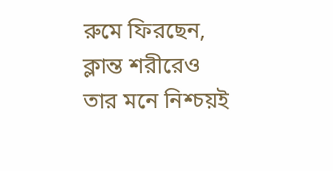রুমে ফিরছেন, ক্লান্ত শরীরেও তার মনে নিশ্চয়ই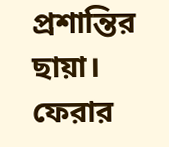প্রশান্তির ছায়া। ফেরার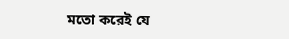মতো করেই যে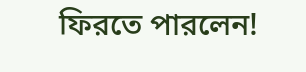ফিরতে পারলেন!